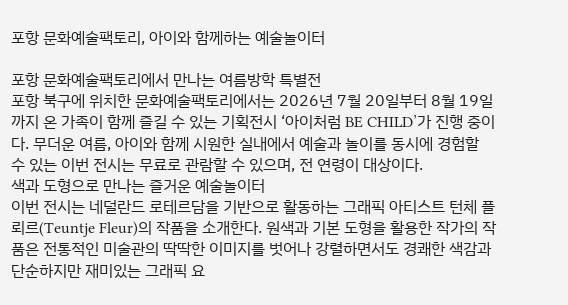포항 문화예술팩토리, 아이와 함께하는 예술놀이터

포항 문화예술팩토리에서 만나는 여름방학 특별전
포항 북구에 위치한 문화예술팩토리에서는 2026년 7월 20일부터 8월 19일까지 온 가족이 함께 즐길 수 있는 기획전시 ‘아이처럼 BE CHILD’가 진행 중이다. 무더운 여름, 아이와 함께 시원한 실내에서 예술과 놀이를 동시에 경험할 수 있는 이번 전시는 무료로 관람할 수 있으며, 전 연령이 대상이다.
색과 도형으로 만나는 즐거운 예술놀이터
이번 전시는 네덜란드 로테르담을 기반으로 활동하는 그래픽 아티스트 턴체 플뢰르(Teuntje Fleur)의 작품을 소개한다. 원색과 기본 도형을 활용한 작가의 작품은 전통적인 미술관의 딱딱한 이미지를 벗어나 강렬하면서도 경쾌한 색감과 단순하지만 재미있는 그래픽 요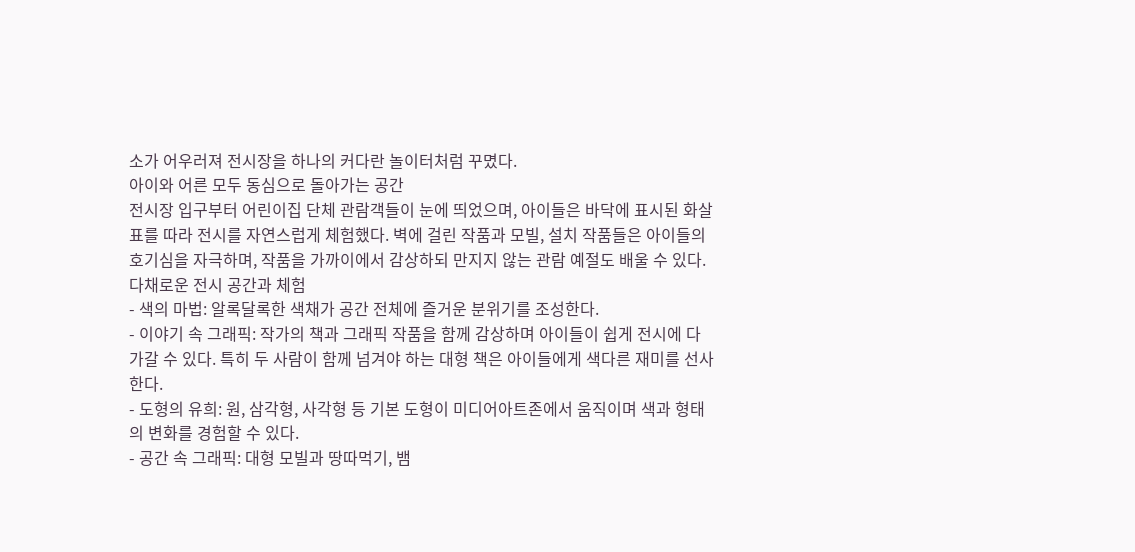소가 어우러져 전시장을 하나의 커다란 놀이터처럼 꾸몄다.
아이와 어른 모두 동심으로 돌아가는 공간
전시장 입구부터 어린이집 단체 관람객들이 눈에 띄었으며, 아이들은 바닥에 표시된 화살표를 따라 전시를 자연스럽게 체험했다. 벽에 걸린 작품과 모빌, 설치 작품들은 아이들의 호기심을 자극하며, 작품을 가까이에서 감상하되 만지지 않는 관람 예절도 배울 수 있다.
다채로운 전시 공간과 체험
- 색의 마법: 알록달록한 색채가 공간 전체에 즐거운 분위기를 조성한다.
- 이야기 속 그래픽: 작가의 책과 그래픽 작품을 함께 감상하며 아이들이 쉽게 전시에 다가갈 수 있다. 특히 두 사람이 함께 넘겨야 하는 대형 책은 아이들에게 색다른 재미를 선사한다.
- 도형의 유희: 원, 삼각형, 사각형 등 기본 도형이 미디어아트존에서 움직이며 색과 형태의 변화를 경험할 수 있다.
- 공간 속 그래픽: 대형 모빌과 땅따먹기, 뱀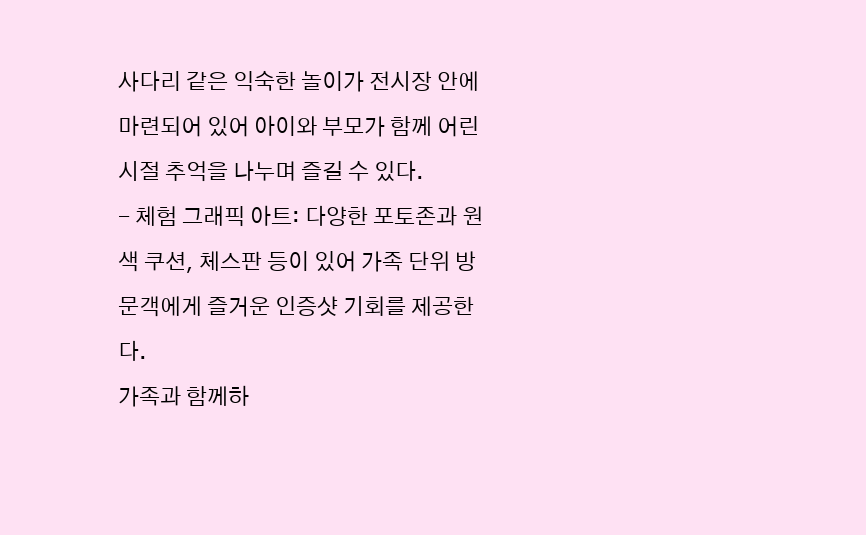사다리 같은 익숙한 놀이가 전시장 안에 마련되어 있어 아이와 부모가 함께 어린 시절 추억을 나누며 즐길 수 있다.
- 체험 그래픽 아트: 다양한 포토존과 원색 쿠션, 체스판 등이 있어 가족 단위 방문객에게 즐거운 인증샷 기회를 제공한다.
가족과 함께하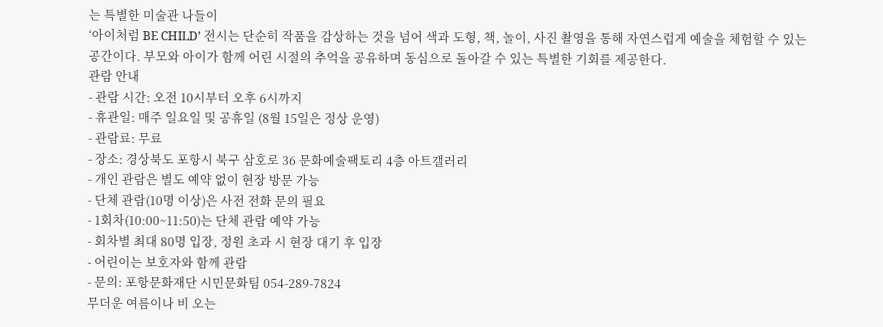는 특별한 미술관 나들이
‘아이처럼 BE CHILD’ 전시는 단순히 작품을 감상하는 것을 넘어 색과 도형, 책, 놀이, 사진 촬영을 통해 자연스럽게 예술을 체험할 수 있는 공간이다. 부모와 아이가 함께 어린 시절의 추억을 공유하며 동심으로 돌아갈 수 있는 특별한 기회를 제공한다.
관람 안내
- 관람 시간: 오전 10시부터 오후 6시까지
- 휴관일: 매주 일요일 및 공휴일 (8월 15일은 정상 운영)
- 관람료: 무료
- 장소: 경상북도 포항시 북구 삼호로 36 문화예술팩토리 4층 아트갤러리
- 개인 관람은 별도 예약 없이 현장 방문 가능
- 단체 관람(10명 이상)은 사전 전화 문의 필요
- 1회차(10:00~11:50)는 단체 관람 예약 가능
- 회차별 최대 80명 입장, 정원 초과 시 현장 대기 후 입장
- 어린이는 보호자와 함께 관람
- 문의: 포항문화재단 시민문화팀 054-289-7824
무더운 여름이나 비 오는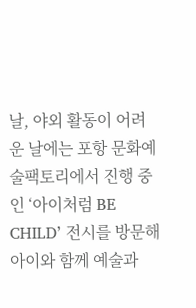날, 야외 활동이 어려운 날에는 포항 문화예술팩토리에서 진행 중인 ‘아이처럼 BE CHILD’ 전시를 방문해 아이와 함께 예술과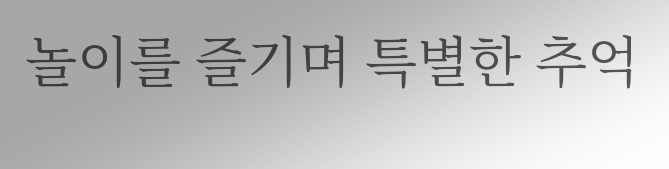놀이를 즐기며 특별한 추억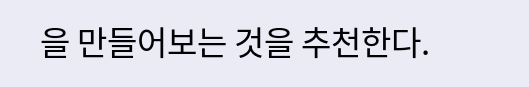을 만들어보는 것을 추천한다.